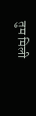तुम मिली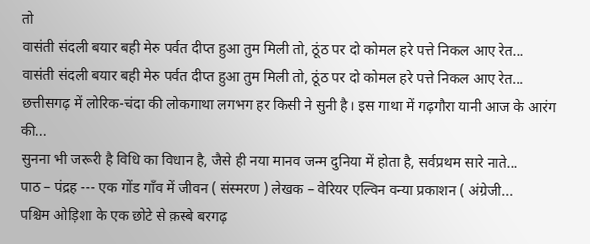तो
वासंती संदली बयार बही मेरु पर्वत दीप्त हुआ तुम मिली तो, ठूंठ पर दो कोमल हरे पत्ते निकल आए रेत...
वासंती संदली बयार बही मेरु पर्वत दीप्त हुआ तुम मिली तो, ठूंठ पर दो कोमल हरे पत्ते निकल आए रेत...
छत्तीसगढ़ में लोरिक-चंदा की लोकगाथा लगभग हर किसी ने सुनी है। इस गाथा में गढ़गौरा यानी आज के आरंग की...
सुनना भी जरूरी है विधि का विधान है, जैसे ही नया मानव जन्म दुनिया में होता है, सर्वप्रथम सारे नाते...
पाठ – पंद्रह --- एक गोंड गाँव में जीवन ( संस्मरण ) लेखक – वेरियर एल्विन वन्या प्रकाशन ( अंग्रेजी...
पश्चिम ओड़िशा के एक छोटे से क़स्बे बरगढ़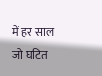में हर साल जो घटित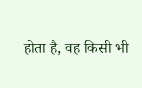होता है, वह किसी भी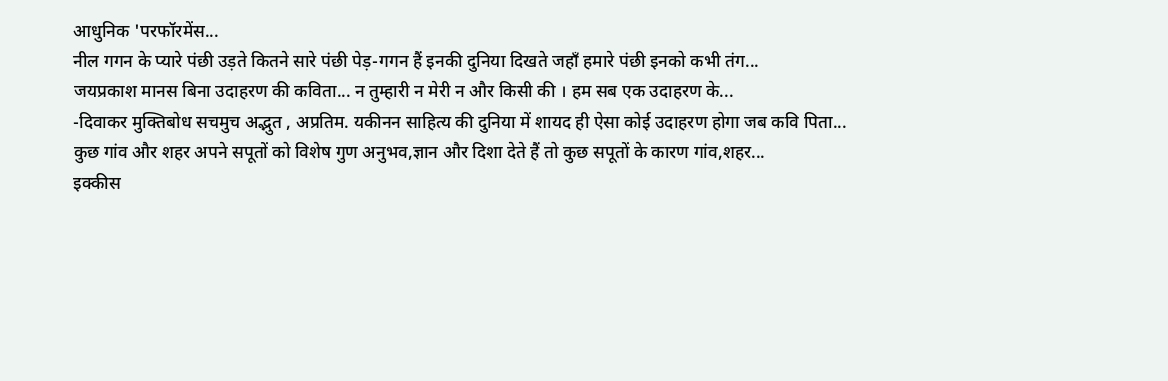आधुनिक 'परफॉरमेंस...
नील गगन के प्यारे पंछी उड़ते कितने सारे पंछी पेड़-गगन हैं इनकी दुनिया दिखते जहाँ हमारे पंछी इनको कभी तंग...
जयप्रकाश मानस बिना उदाहरण की कविता... न तुम्हारी न मेरी न और किसी की । हम सब एक उदाहरण के...
-दिवाकर मुक्तिबोध सचमुच अद्भुत , अप्रतिम. यकीनन साहित्य की दुनिया में शायद ही ऐसा कोई उदाहरण होगा जब कवि पिता...
कुछ गांव और शहर अपने सपूतों को विशेष गुण अनुभव,ज्ञान और दिशा देते हैं तो कुछ सपूतों के कारण गांव,शहर...
इक्कीस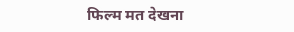फिल्म मत देखना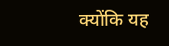क्योंकि यह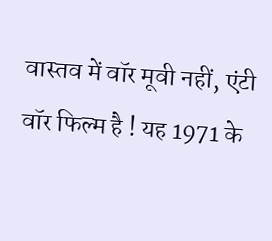वास्तव में वॉर मूवी नहीं, एंटी वॉर फिल्म है ! यह 1971 के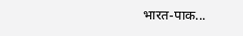भारत-पाक...